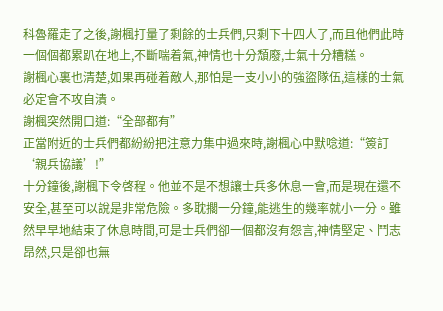科魯羅走了之後,謝楓打量了剩餘的士兵們,只剩下十四人了,而且他們此時一個個都累趴在地上,不斷喘着氣,神情也十分頹廢,士氣十分糟糕。
謝楓心裏也清楚,如果再碰着敵人,那怕是一支小小的強盜隊伍,這樣的士氣必定會不攻自潰。
謝楓突然開口道:“全部都有”
正當附近的士兵們都紛紛把注意力集中過來時,謝楓心中默唸道:“簽訂‘親兵協議’!”
十分鐘後,謝楓下令啓程。他並不是不想讓士兵多休息一會,而是現在還不安全,甚至可以說是非常危險。多耽擱一分鐘,能逃生的幾率就小一分。雖然早早地結束了休息時間,可是士兵們卻一個都沒有怨言,神情堅定、鬥志昂然,只是卻也無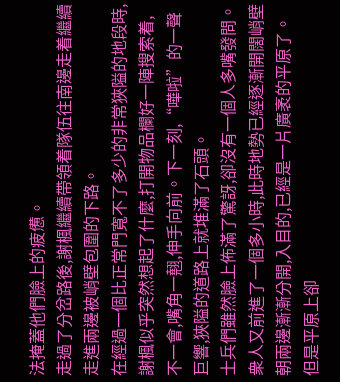法掩蓋他們臉上的疲憊。
走過了分岔路後,謝楓繼續帶領着隊伍往南邊走着繼續走進兩邊被峭壁包圍的下路。
在經過一個比正常門寬不了多少的非常狹隘的地段時,謝楓似乎突然想起了什麼,打開物品欄好一陣搜索着,不一會,嘴角一翹,伸手向前。下一刻,“嘩啦”的一聲巨響,狹隘的道路上就堆滿了石頭。
士兵們雖然臉上佈滿了驚訝,卻沒有一個人多嘴發問。
衆人又前進了一個多小時,此時地勢已經逐漸開闊峭壁朝兩邊漸漸分開,入目的,已經是一片廣袤的平原了。
但是平原上卻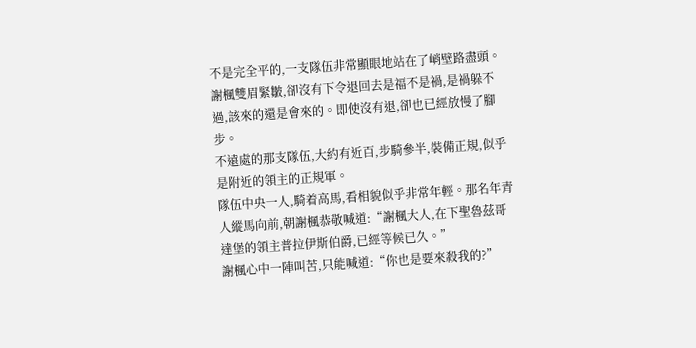不是完全平的,一支隊伍非常顯眼地站在了峭壁路盡頭。
謝楓雙眉緊皺,卻沒有下令退回去是福不是禍,是禍躲不過,該來的還是會來的。即使沒有退,卻也已經放慢了腳步。
不遠處的那支隊伍,大約有近百,步騎參半,裝備正規,似乎是附近的領主的正規軍。
隊伍中央一人,騎着高馬,看相貌似乎非常年輕。那名年青人縱馬向前,朝謝楓恭敬喊道:“謝楓大人,在下聖魯茲哥達堡的領主普拉伊斯伯爵,已經等候已久。”
謝楓心中一陣叫苦,只能喊道:“你也是要來殺我的?”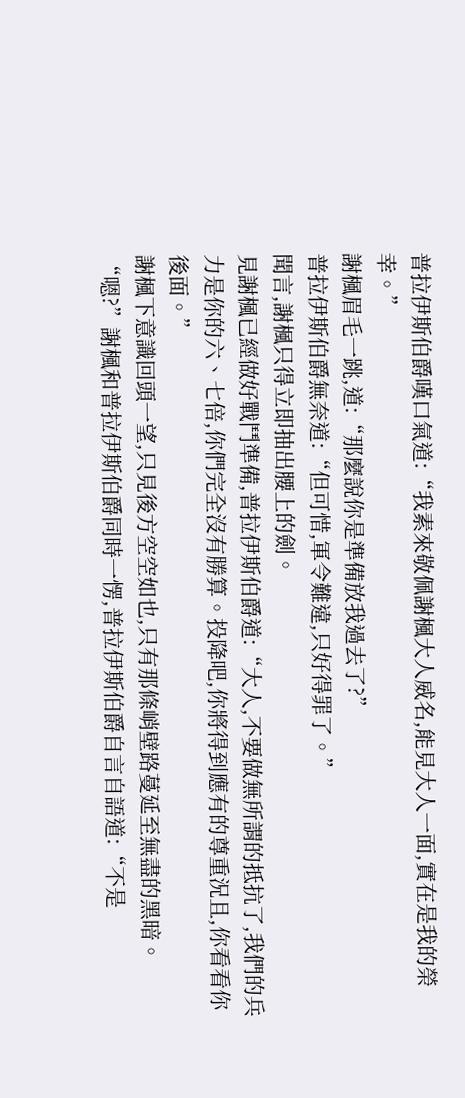普拉伊斯伯爵嘆口氣道:“我素來敬佩謝楓大人威名,能見大人一面,實在是我的榮幸。”
謝楓眉毛一跳,道:“那麼說你是準備放我過去了?”
普拉伊斯伯爵無奈道:“但可惜,軍令難違,只好得罪了。”
聞言,謝楓只得立即抽出腰上的劍。
見謝楓已經做好戰鬥準備,普拉伊斯伯爵道:“大人,不要做無所謂的抵抗了,我們的兵力是你的六、七倍,你們完全沒有勝算。投降吧,你將得到應有的尊重況且,你看看你後面。”
謝楓下意識回頭一望,只見後方空空如也,只有那條峭壁路蔓延至無盡的黑暗。
“嗯?”謝楓和普拉伊斯伯爵同時一愣,普拉伊斯伯爵自言自語道:“不是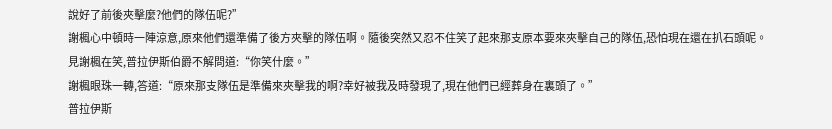說好了前後夾擊麼?他們的隊伍呢?”
謝楓心中頓時一陣涼意,原來他們還準備了後方夾擊的隊伍啊。隨後突然又忍不住笑了起來那支原本要來夾擊自己的隊伍,恐怕現在還在扒石頭呢。
見謝楓在笑,普拉伊斯伯爵不解問道:“你笑什麼。”
謝楓眼珠一轉,答道:“原來那支隊伍是準備來夾擊我的啊?幸好被我及時發現了,現在他們已經葬身在裏頭了。”
普拉伊斯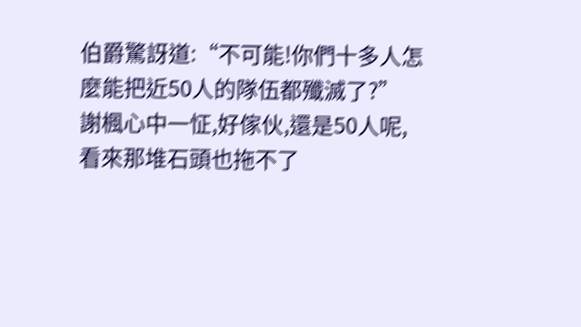伯爵驚訝道:“不可能!你們十多人怎麼能把近50人的隊伍都殲滅了?”
謝楓心中一怔,好傢伙,還是50人呢,看來那堆石頭也拖不了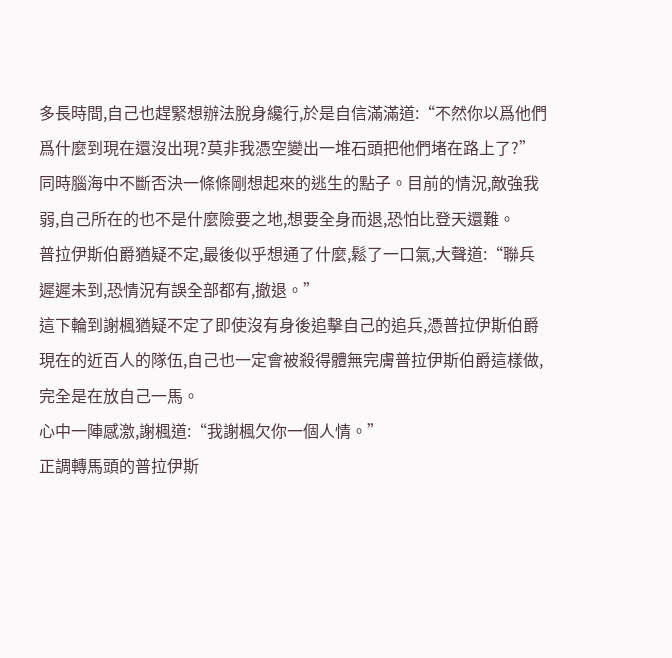多長時間,自己也趕緊想辦法脫身纔行,於是自信滿滿道:“不然你以爲他們爲什麼到現在還沒出現?莫非我憑空變出一堆石頭把他們堵在路上了?”同時腦海中不斷否決一條條剛想起來的逃生的點子。目前的情況,敵強我弱,自己所在的也不是什麼險要之地,想要全身而退,恐怕比登天還難。
普拉伊斯伯爵猶疑不定,最後似乎想通了什麼,鬆了一口氣,大聲道:“聯兵遲遲未到,恐情況有誤全部都有,撤退。”
這下輪到謝楓猶疑不定了即使沒有身後追擊自己的追兵,憑普拉伊斯伯爵現在的近百人的隊伍,自己也一定會被殺得體無完膚普拉伊斯伯爵這樣做,完全是在放自己一馬。
心中一陣感激,謝楓道:“我謝楓欠你一個人情。”
正調轉馬頭的普拉伊斯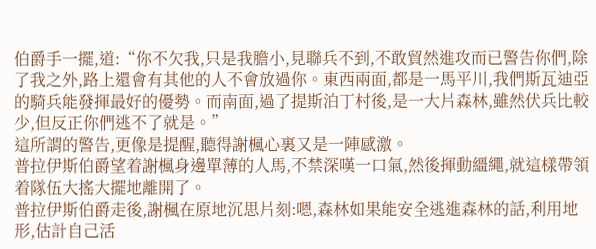伯爵手一擺,道:“你不欠我,只是我膽小,見聯兵不到,不敢貿然進攻而已警告你們,除了我之外,路上還會有其他的人不會放過你。東西兩面,都是一馬平川,我們斯瓦迪亞的騎兵能發揮最好的優勢。而南面,過了提斯泊丁村後,是一大片森林,雖然伏兵比較少,但反正你們逃不了就是。”
這所謂的警告,更像是提醒,聽得謝楓心裏又是一陣感激。
普拉伊斯伯爵望着謝楓身邊單薄的人馬,不禁深嘆一口氣,然後揮動繮繩,就這樣帶領着隊伍大搖大擺地離開了。
普拉伊斯伯爵走後,謝楓在原地沉思片刻:嗯,森林如果能安全逃進森林的話,利用地形,估計自己活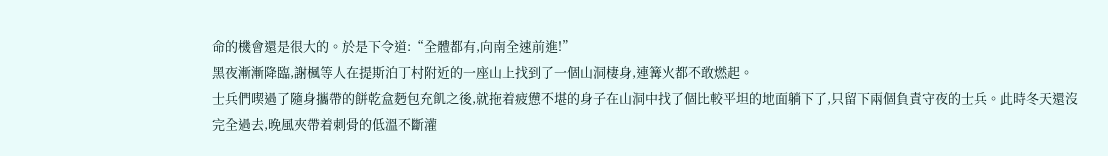命的機會還是很大的。於是下令道:“全體都有,向南全速前進!”
黑夜漸漸降臨,謝楓等人在提斯泊丁村附近的一座山上找到了一個山洞棲身,連篝火都不敢燃起。
士兵們喫過了隨身攜帶的餅乾盒麪包充飢之後,就拖着疲憊不堪的身子在山洞中找了個比較平坦的地面躺下了,只留下兩個負責守夜的士兵。此時冬天還沒完全過去,晚風夾帶着刺骨的低溫不斷灌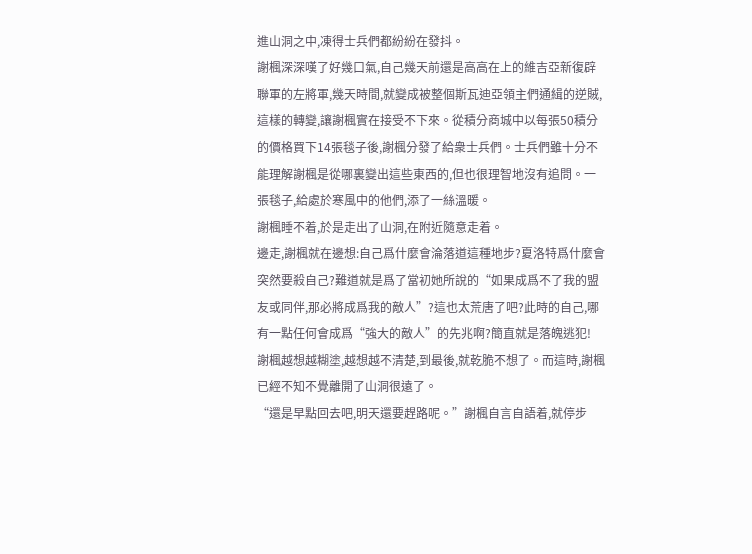進山洞之中,凍得士兵們都紛紛在發抖。
謝楓深深嘆了好幾口氣,自己幾天前還是高高在上的維吉亞新復辟聯軍的左將軍,幾天時間,就變成被整個斯瓦迪亞領主們通緝的逆賊,這樣的轉變,讓謝楓實在接受不下來。從積分商城中以每張50積分的價格買下14張毯子後,謝楓分發了給衆士兵們。士兵們雖十分不能理解謝楓是從哪裏變出這些東西的,但也很理智地沒有追問。一張毯子,給處於寒風中的他們,添了一絲溫暖。
謝楓睡不着,於是走出了山洞,在附近隨意走着。
邊走,謝楓就在邊想:自己爲什麼會淪落道這種地步?夏洛特爲什麼會突然要殺自己?難道就是爲了當初她所說的“如果成爲不了我的盟友或同伴,那必將成爲我的敵人”?這也太荒唐了吧?此時的自己,哪有一點任何會成爲“強大的敵人”的先兆啊?簡直就是落魄逃犯!
謝楓越想越糊塗,越想越不清楚,到最後,就乾脆不想了。而這時,謝楓已經不知不覺離開了山洞很遠了。
“還是早點回去吧,明天還要趕路呢。”謝楓自言自語着,就停步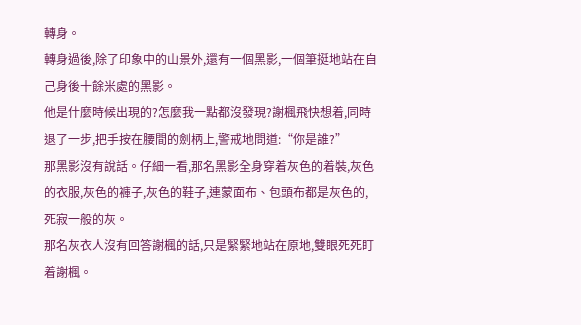轉身。
轉身過後,除了印象中的山景外,還有一個黑影,一個筆挺地站在自己身後十餘米處的黑影。
他是什麼時候出現的?怎麼我一點都沒發現?謝楓飛快想着,同時退了一步,把手按在腰間的劍柄上,警戒地問道:“你是誰?”
那黑影沒有說話。仔細一看,那名黑影全身穿着灰色的着裝,灰色的衣服,灰色的褲子,灰色的鞋子,連蒙面布、包頭布都是灰色的,死寂一般的灰。
那名灰衣人沒有回答謝楓的話,只是緊緊地站在原地,雙眼死死盯着謝楓。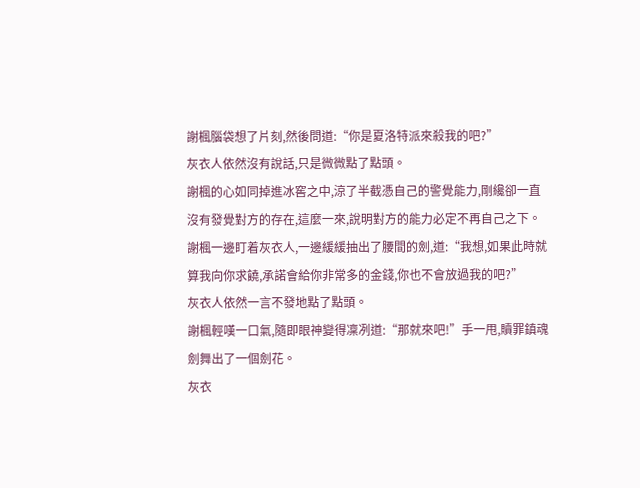謝楓腦袋想了片刻,然後問道:“你是夏洛特派來殺我的吧?”
灰衣人依然沒有說話,只是微微點了點頭。
謝楓的心如同掉進冰窖之中,涼了半截憑自己的警覺能力,剛纔卻一直沒有發覺對方的存在,這麼一來,說明對方的能力必定不再自己之下。
謝楓一邊盯着灰衣人,一邊緩緩抽出了腰間的劍,道:“我想,如果此時就算我向你求饒,承諾會給你非常多的金錢,你也不會放過我的吧?”
灰衣人依然一言不發地點了點頭。
謝楓輕嘆一口氣,隨即眼神變得凜冽道:“那就來吧!”手一甩,贖罪鎮魂劍舞出了一個劍花。
灰衣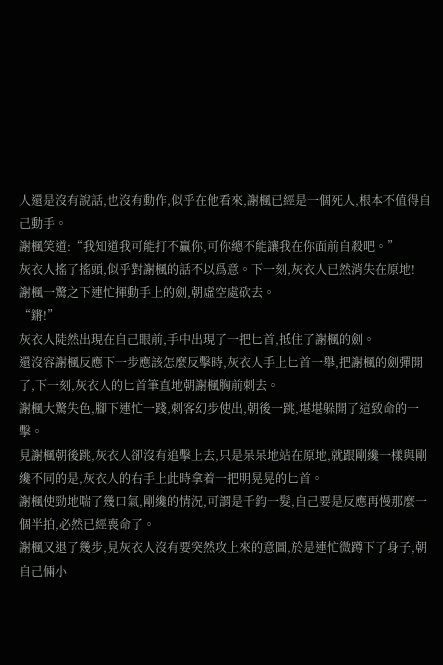人還是沒有說話,也沒有動作,似乎在他看來,謝楓已經是一個死人,根本不值得自己動手。
謝楓笑道:“我知道我可能打不贏你,可你總不能讓我在你面前自殺吧。”
灰衣人搖了搖頭,似乎對謝楓的話不以爲意。下一刻,灰衣人已然消失在原地!
謝楓一驚之下連忙揮動手上的劍,朝虛空處砍去。
“鏘!”
灰衣人陡然出現在自己眼前,手中出現了一把匕首,抵住了謝楓的劍。
還沒容謝楓反應下一步應該怎麼反擊時,灰衣人手上匕首一舉,把謝楓的劍彈開了,下一刻,灰衣人的匕首筆直地朝謝楓胸前刺去。
謝楓大驚失色,腳下連忙一踐,刺客幻步使出,朝後一跳,堪堪躲開了這致命的一擊。
見謝楓朝後跳,灰衣人卻沒有追擊上去,只是呆呆地站在原地,就跟剛纔一樣與剛纔不同的是,灰衣人的右手上此時拿着一把明晃晃的匕首。
謝楓使勁地喘了幾口氣,剛纔的情況,可謂是千鈞一髮,自己要是反應再慢那麼一個半拍,必然已經喪命了。
謝楓又退了幾步,見灰衣人沒有要突然攻上來的意圖,於是連忙微蹲下了身子,朝自己倆小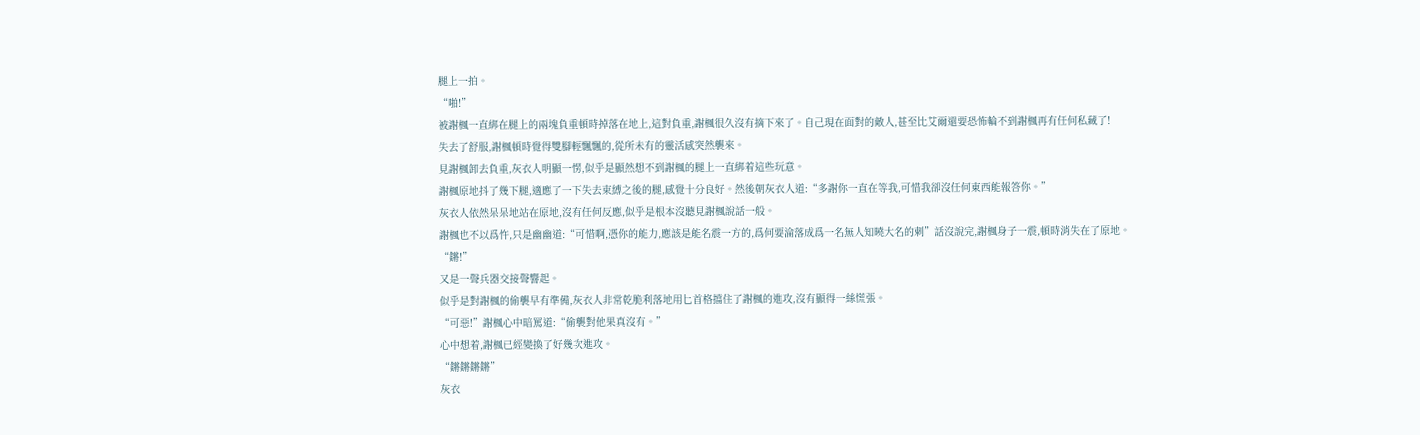腿上一拍。
“啪!”
被謝楓一直綁在腿上的兩塊負重頓時掉落在地上,這對負重,謝楓很久沒有摘下來了。自己現在面對的敵人,甚至比艾爾還要恐怖輪不到謝楓再有任何私藏了!
失去了舒服,謝楓頓時覺得雙腳輕飄飄的,從所未有的靈活感突然襲來。
見謝楓卸去負重,灰衣人明顯一愣,似乎是顯然想不到謝楓的腿上一直綁着這些玩意。
謝楓原地抖了幾下腿,適應了一下失去束縛之後的腿,感覺十分良好。然後朝灰衣人道:“多謝你一直在等我,可惜我卻沒任何東西能報答你。”
灰衣人依然呆呆地站在原地,沒有任何反應,似乎是根本沒聽見謝楓說話一般。
謝楓也不以爲忤,只是幽幽道:“可惜啊,憑你的能力,應該是能名震一方的,爲何要淪落成爲一名無人知曉大名的刺”話沒說完,謝楓身子一震,頓時消失在了原地。
“鏘!”
又是一聲兵器交接聲響起。
似乎是對謝楓的偷襲早有準備,灰衣人非常乾脆利落地用匕首格擋住了謝楓的進攻,沒有顯得一絲慌張。
“可惡!”謝楓心中暗罵道:“偷襲對他果真沒有。”
心中想着,謝楓已經變換了好幾次進攻。
“鏘鏘鏘鏘”
灰衣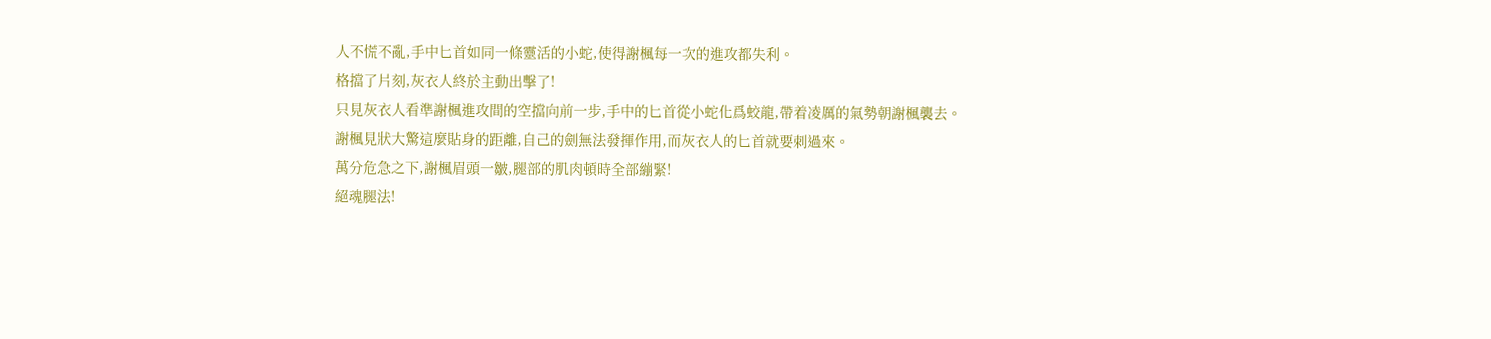人不慌不亂,手中匕首如同一條靈活的小蛇,使得謝楓每一次的進攻都失利。
格擋了片刻,灰衣人終於主動出擊了!
只見灰衣人看準謝楓進攻間的空擋向前一步,手中的匕首從小蛇化爲蛟龍,帶着凌厲的氣勢朝謝楓襲去。
謝楓見狀大驚這麼貼身的距離,自己的劍無法發揮作用,而灰衣人的匕首就要刺過來。
萬分危急之下,謝楓眉頭一皺,腿部的肌肉頓時全部繃緊!
絕魂腿法!